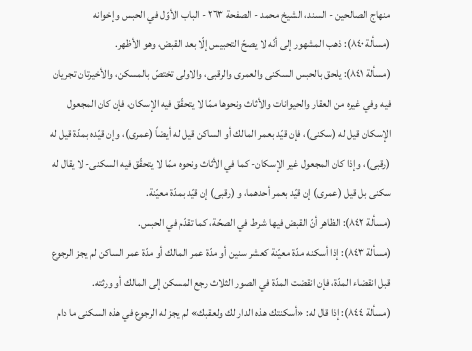منهاج الصالحين - السند، الشيخ محمد - الصفحة ٢٦٣ - الباب الأوّل في الحبس وإخوانه
(مسألة ٨٤٠): ذهب المشهور إلى أنّه لا يصحّ التحبيس إلّا بعد القبض، وهو الأظهر.
(مسألة ٨٤١): يلحق بالحبس السكنى والعمرى والرقبى، والاولى تختصّ بالمسكن، والأخيرتان تجريان فيه وفي غيره من العقار والحيوانات والأثاث ونحوها ممّا لا يتحقّق فيه الإسكان، فإن كان المجعول الإسكان قيل له (سكنى)، فإن قيّد بعمر المالك أو الساكن قيل له أيضاً (عمرى)، وإن قيّده بمدّة قيل له (رقبى)، وإذا كان المجعول غير الإسكان- كما في الأثاث ونحوه ممّا لا يتحقّق فيه السكنى- لا يقال له سكنى بل قيل (عمرى) إن قيّد بعمر أحدهما، و (رقبى) إن قيّد بمدّة معيّنة.
(مسألة ٨٤٢): الظاهر أنّ القبض فيها شرط في الصحّة، كما تقدّم في الحبس.
(مسألة ٨٤٣): إذا أسكنه مدّة معيّنة كعشر سنين أو مدّة عمر المالك أو مدّة عمر الساكن لم يجز الرجوع قبل انقضاء المدّة، فإن انقضت المدّة في الصور الثلاث رجع المسكن إلى المالك أو ورثته.
(مسألة ٨٤٤): إذا قال له: «أسكنتك هذه الدار لك ولعقبك» لم يجز له الرجوع في هذه السكنى ما دام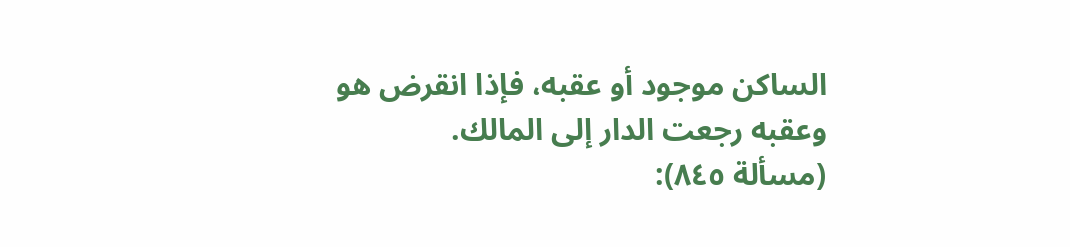الساكن موجود أو عقبه، فإذا انقرض هو وعقبه رجعت الدار إلى المالك.
(مسألة ٨٤٥):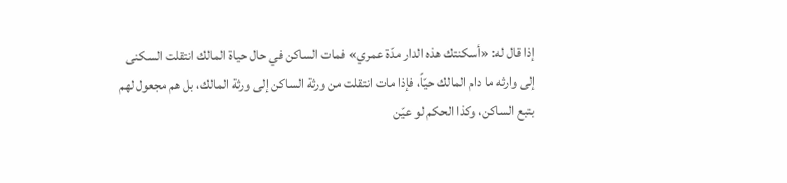إذا قال له: «أسكنتك هذه الدار مدّة عمري» فمات الساكن في حال حياة المالك انتقلت السكنى إلى وارثه ما دام المالك حيّاً، فإذا مات انتقلت من ورثة الساكن إلى ورثة المالك، بل هم مجعول لهم بتبع الساكن، وكذا الحكم لو عيّن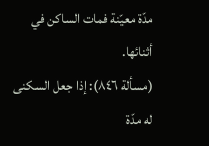مدّة معيّنة فمات الساكن في أثنائها.
(مسألة ٨٤٦): إذا جعل السكنى له مدّة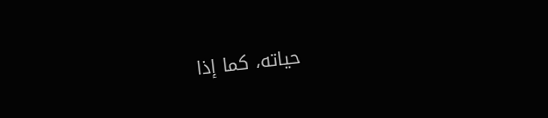حياته، كما إذا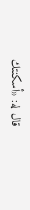قال له: «أسكنتك